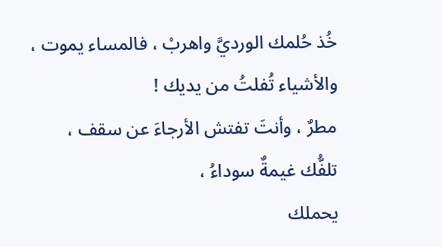خُذ حُلمك الورديَّ واهربْ ، فالمساء يموت ،
والأشياء تُفلتُ من يديك !
مطرٌ ، وأنتَ تفتش الأرجاءَ عن سقف ،
تلفُّك غيمةٌ سوداءُ ،
يحملك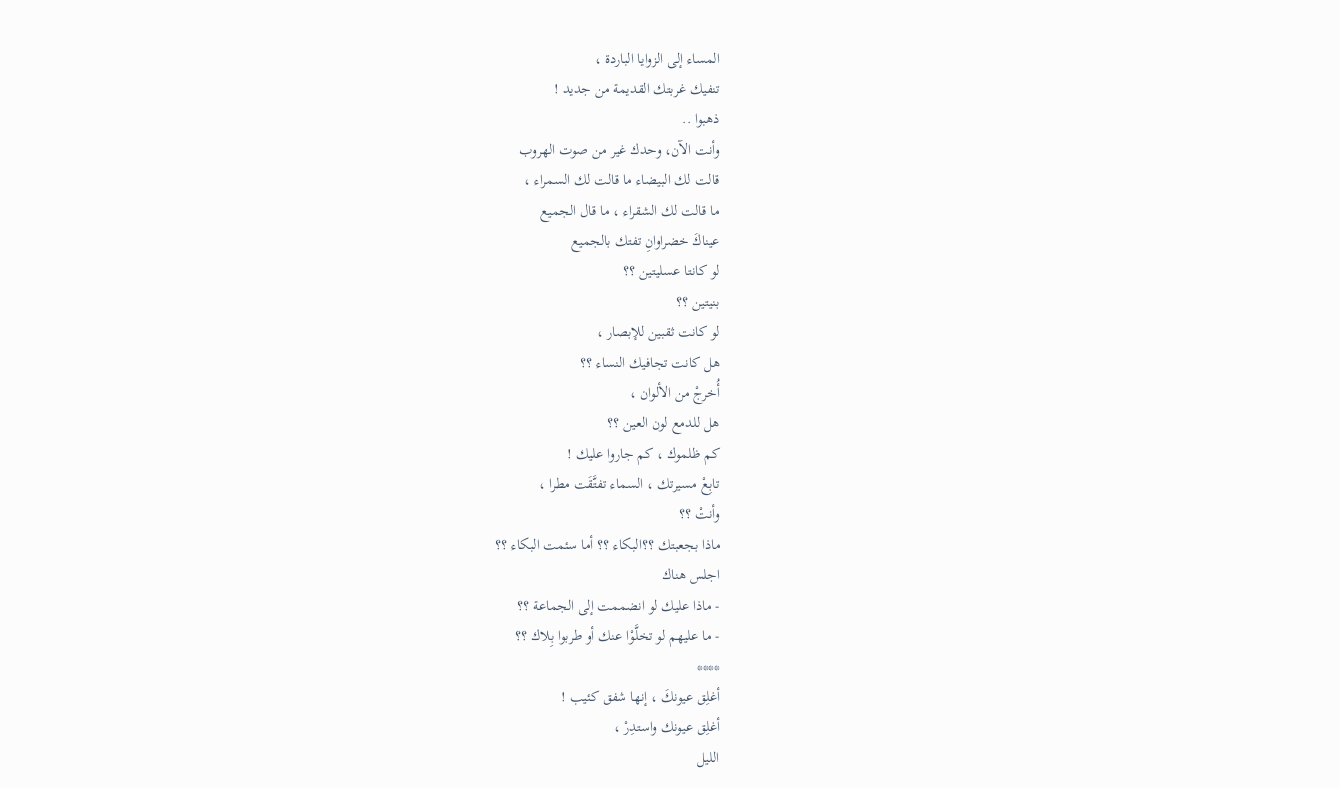المساء إلى الزوايا الباردة ،
تنفيك غربتك القديمة من جديد !
ذهبوا ..
وأنت الآن، وحدك غير من صوت الهروب
قالت لك البيضاء ما قالت لك السمراء ،
ما قالت لك الشقراء ، ما قال الجميع
عيناكَ خضراوانِ تفتك بالجميع
لو كانتا عسليتين ؟؟
بنيتين ؟؟
لو كانت ثقبين للإبصار ،
هل كانت تجافيك النساء ؟؟
أُخرجْ من الألوان ،
هل للدمع لون العين ؟؟
كم ظلموك ، كم جاروا عليك !
تابِعْ مسيرتك ، السماء تفتَّقَت مطرا ،
وأنتْ ؟؟
ماذا بجعبتك ؟؟البكاء ؟؟ أما سئمت البكاء ؟؟
اجلس هناك
- ماذا عليك لو انضممت إلى الجماعة ؟؟
- ما عليهم لو تخلَّوْا عنك أو طربوا بِلاك ؟؟
****
أغلِق عيونكَ ، إنها شفق كئيب !
أغلِق عيونك واستدِرْ ،
الليل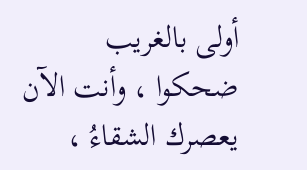أولى بالغريب
ضحكوا ، وأنت الآن يعصرك الشقاءُ ،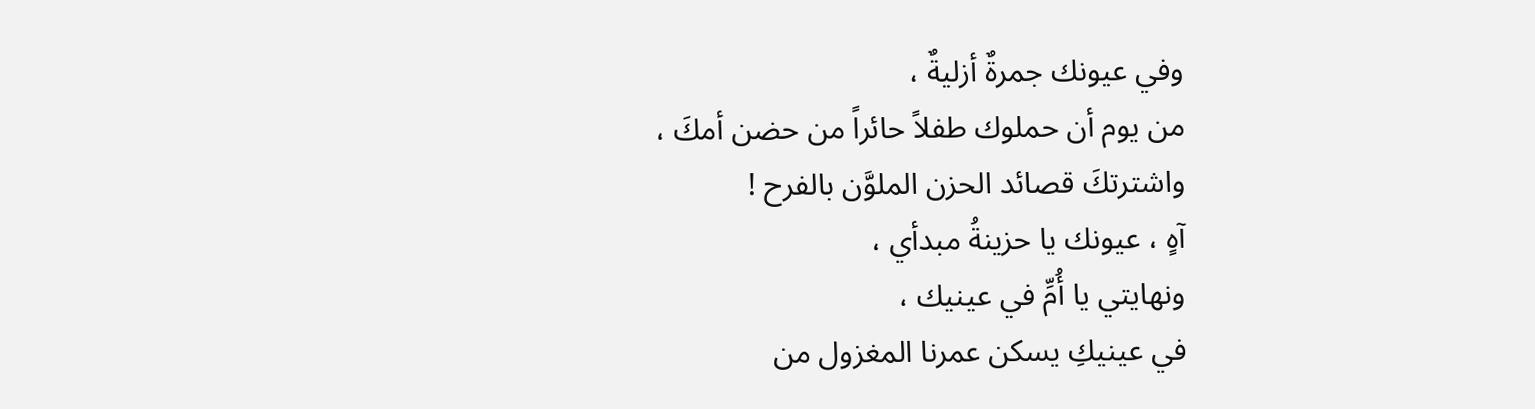وفي عيونك جمرةٌ أزليةٌ ،
من يوم أن حملوك طفلاً حائراً من حضن أمكَ ،
واشترتكَ قصائد الحزن الملوَّن بالفرح !
آهٍ ، عيونك يا حزينةُ مبدأي ،
ونهايتي يا أُمِّ في عينيك ،
في عينيكِ يسكن عمرنا المغزول من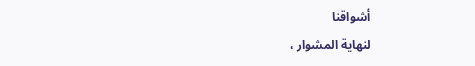أشواقنا
لنهاية المشوار ،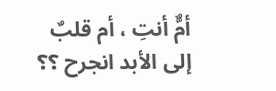أمٌّ أنتِ ، أم قلبٌ إلى الأبد انجرح ؟؟